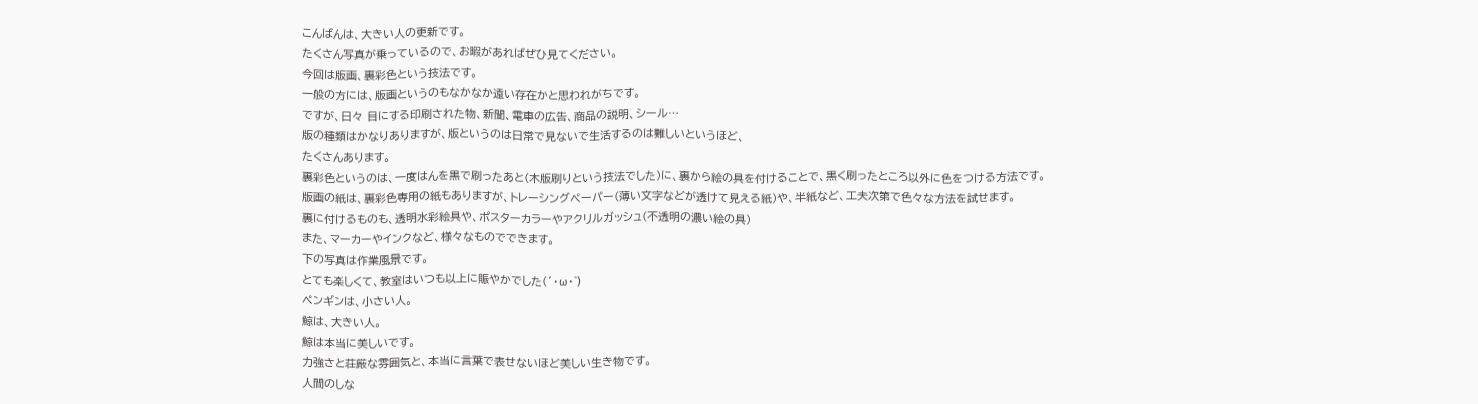こんばんは、大きい人の更新です。
たくさん写真が乗っているので、お暇があればぜひ見てください。
今回は版画、裏彩色という技法です。
一般の方には、版画というのもなかなか遠い存在かと思われがちです。
ですが、日々 目にする印刷された物、新聞、電車の広告、商品の説明、シール…
版の種類はかなりありますが、版というのは日常で見ないで生活するのは難しいというほど、
たくさんあります。
裏彩色というのは、一度はんを黒で刷ったあと(木版刷りという技法でした)に、裏から絵の具を付けることで、黒く刷ったところ以外に色をつける方法です。
版画の紙は、裏彩色専用の紙もありますが、トレーシングペーパー(薄い文字などが透けて見える紙)や、半紙など、工夫次第で色々な方法を試せます。
裏に付けるものも、透明水彩絵具や、ポスターカラーやアクリルガッシュ(不透明の濃い絵の具)
また、マーカーやインクなど、様々なものでできます。
下の写真は作業風景です。
とても楽しくて、教室はいつも以上に賑やかでした(´・ω・`)
ペンギンは、小さい人。
鯨は、大きい人。
鯨は本当に美しいです。
力強さと荘厳な雰囲気と、本当に言葉で表せないほど美しい生き物です。
人間のしな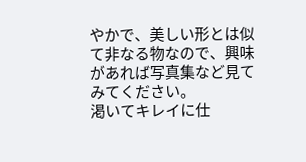やかで、美しい形とは似て非なる物なので、興味があれば写真集など見てみてください。
渇いてキレイに仕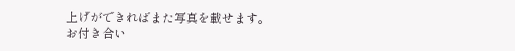上げができればまた写真を載せます。
お付き合い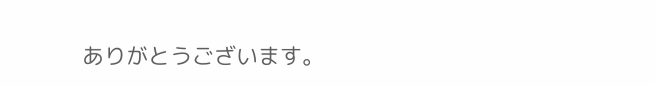ありがとうございます。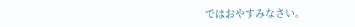ではおやすみなさい。